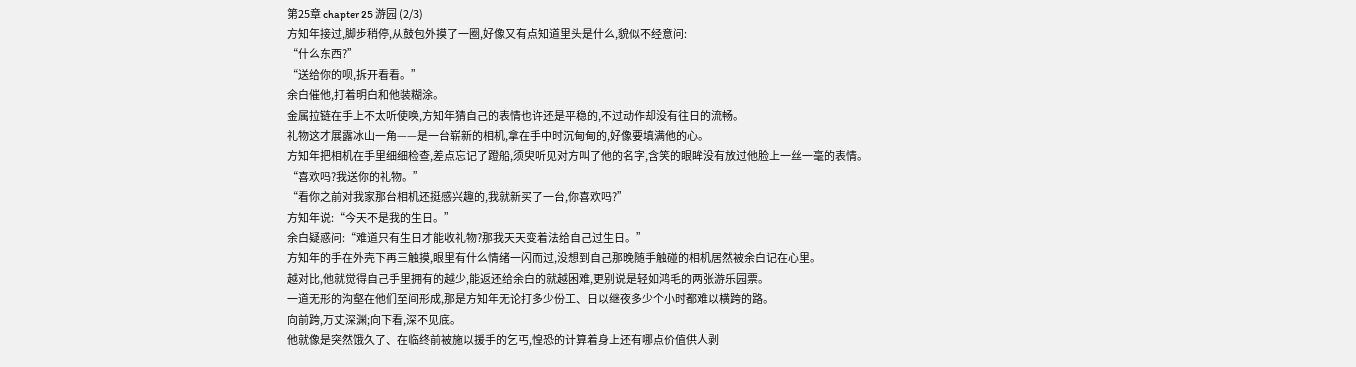第25章 chapter 25 游园 (2/3)
方知年接过,脚步稍停,从鼓包外摸了一圈,好像又有点知道里头是什么,貌似不经意问:
“什么东西?”
“送给你的呗,拆开看看。”
余白催他,打着明白和他装糊涂。
金属拉链在手上不太听使唤,方知年猜自己的表情也许还是平稳的,不过动作却没有往日的流畅。
礼物这才展露冰山一角——是一台崭新的相机,拿在手中时沉甸甸的,好像要填满他的心。
方知年把相机在手里细细检查,差点忘记了蹬船,须臾听见对方叫了他的名字,含笑的眼眸没有放过他脸上一丝一毫的表情。
“喜欢吗?我送你的礼物。”
“看你之前对我家那台相机还挺感兴趣的,我就新买了一台,你喜欢吗?”
方知年说:“今天不是我的生日。”
余白疑惑问:“难道只有生日才能收礼物?那我天天变着法给自己过生日。”
方知年的手在外壳下再三触摸,眼里有什么情绪一闪而过,没想到自己那晚随手触碰的相机居然被余白记在心里。
越对比,他就觉得自己手里拥有的越少,能返还给余白的就越困难,更别说是轻如鸿毛的两张游乐园票。
一道无形的沟壑在他们至间形成,那是方知年无论打多少份工、日以继夜多少个小时都难以横跨的路。
向前跨,万丈深渊;向下看,深不见底。
他就像是突然饿久了、在临终前被施以援手的乞丐,惶恐的计算着身上还有哪点价值供人剥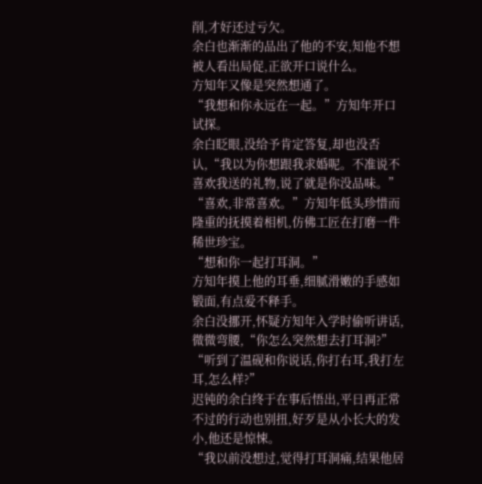削,才好还过亏欠。
余白也渐渐的品出了他的不安,知他不想被人看出局促,正欲开口说什么。
方知年又像是突然想通了。
“我想和你永远在一起。”方知年开口试探。
余白眨眼,没给予肯定答复,却也没否认,“我以为你想跟我求婚呢。不准说不喜欢我送的礼物,说了就是你没品味。”
“喜欢,非常喜欢。”方知年低头珍惜而隆重的抚摸着相机,仿佛工匠在打磨一件稀世珍宝。
“想和你一起打耳洞。”
方知年摸上他的耳垂,细腻滑嫩的手感如锻面,有点爱不释手。
余白没挪开,怀疑方知年入学时偷听讲话,微微弯腰,“你怎么突然想去打耳洞?”
“听到了温砚和你说话,你打右耳,我打左耳,怎么样?”
迟钝的余白终于在事后悟出,平日再正常不过的行动也别扭,好歹是从小长大的发小,他还是惊悚。
“我以前没想过,觉得打耳洞痛,结果他居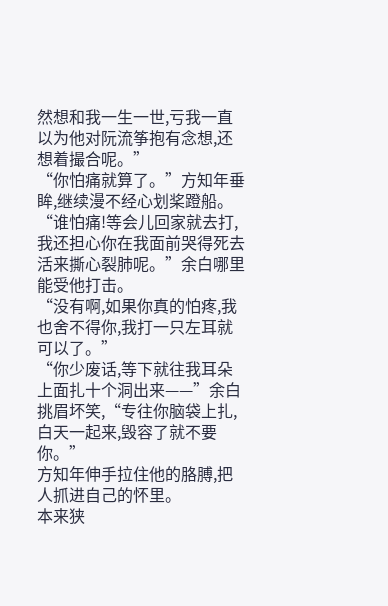然想和我一生一世,亏我一直以为他对阮流筝抱有念想,还想着撮合呢。”
“你怕痛就算了。”方知年垂眸,继续漫不经心划桨蹬船。
“谁怕痛!等会儿回家就去打,我还担心你在我面前哭得死去活来撕心裂肺呢。”余白哪里能受他打击。
“没有啊,如果你真的怕疼,我也舍不得你,我打一只左耳就可以了。”
“你少废话,等下就往我耳朵上面扎十个洞出来——”余白挑眉坏笑,“专往你脑袋上扎,白天一起来,毁容了就不要你。”
方知年伸手拉住他的胳膊,把人抓进自己的怀里。
本来狭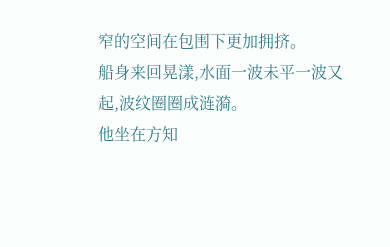窄的空间在包围下更加拥挤。
船身来回晃漾,水面一波未平一波又起,波纹圈圈成涟漪。
他坐在方知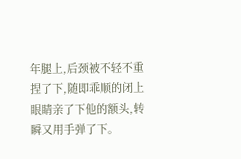年腿上,后颈被不轻不重捏了下,随即乖顺的闭上眼睛亲了下他的额头,转瞬又用手弹了下。